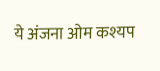ये अंजना ओम कश्यप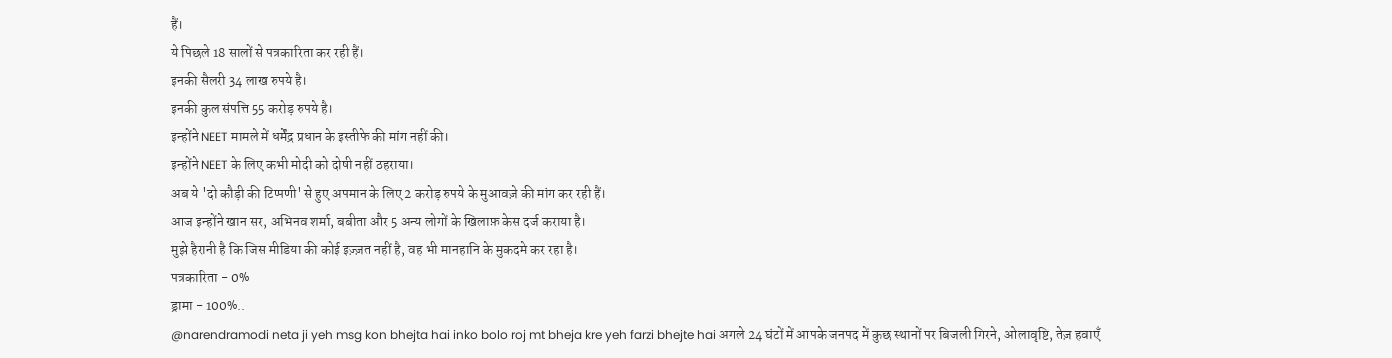हैं।
ये पिछले 18 सालों से पत्रकारिता कर रही हैं।
इनकी सैलरी 34 लाख रुपये है।
इनकी कुल संपत्ति 55 करोड़ रुपये है।
इन्होंने NEET मामले में धर्मेंद्र प्रधान के इस्तीफे की मांग नहीं की।
इन्होंने NEET के लिए कभी मोदी को दोषी नहीं ठहराया।
अब ये 'दो कौड़ी की टिप्पणी' से हुए अपमान के लिए 2 करोड़ रुपये के मुआवज़े की मांग कर रही हैं।
आज इन्होंने खान सर, अभिनव शर्मा, बबीता और 5 अन्य लोगों के खिलाफ़ केस दर्ज कराया है।
मुझे हैरानी है कि जिस मीडिया की कोई इज़्ज़त नहीं है, वह भी मानहानि के मुकदमे कर रहा है।
पत्रकारिता - 0%
ड्रामा - 100%..
@narendramodi neta ji yeh msg kon bhejta hai inko bolo roj mt bheja kre yeh farzi bhejte hai अगले 24 घंटों में आपके जनपद में कुछ स्थानों पर बिजली गिरने, ओलावृष्टि, तेज़ हवाएँ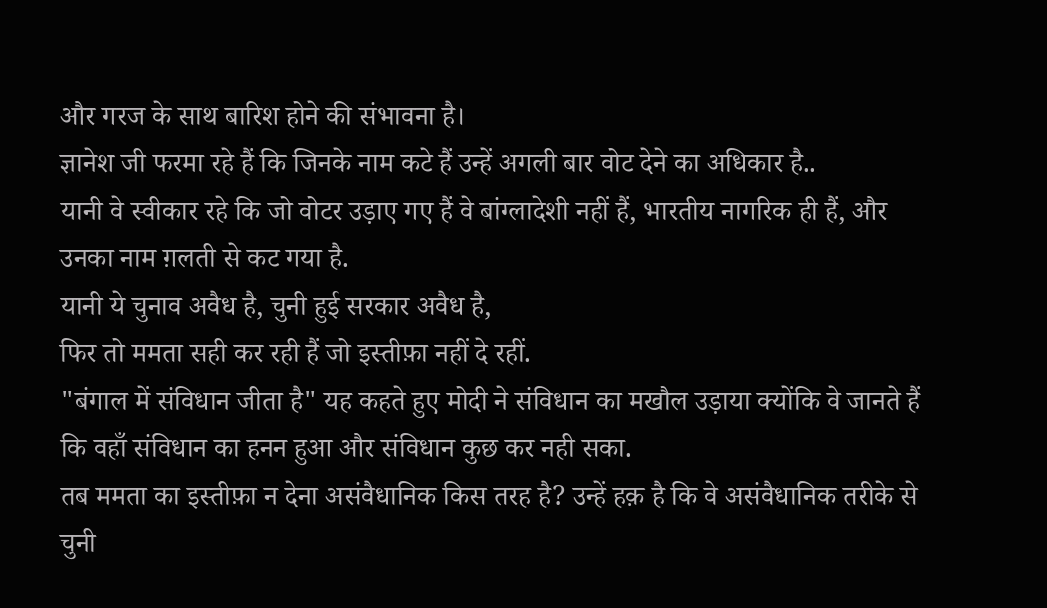और गरज के साथ बारिश होने की संभावना है।
ज्ञानेश जी फरमा रहे हैं कि जिनके नाम कटे हैं उन्हें अगली बार वोट देने का अधिकार है..
यानी वे स्वीकार रहे कि जो वोटर उड़ाए गए हैं वे बांग्लादेशी नहीं हैं, भारतीय नागरिक ही हैं, और उनका नाम ग़लती से कट गया है.
यानी ये चुनाव अवैध है, चुनी हुई सरकार अवैध है,
फिर तो ममता सही कर रही हैं जो इस्तीफ़ा नहीं दे रहीं.
"बंगाल में संविधान जीता है" यह कहते हुए मोदी ने संविधान का मखौल उड़ाया क्योंकि वे जानते हैं कि वहाँ संविधान का हनन हुआ और संविधान कुछ कर नही सका.
तब ममता का इस्तीफ़ा न देना असंवैधानिक किस तरह है? उन्हें हक़ है कि वे असंवैधानिक तरीके से चुनी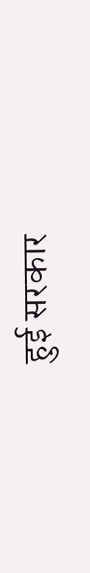हुई सरकार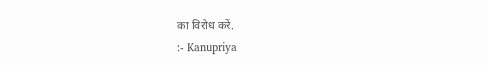का विरोध करें.
:- Kanupriya